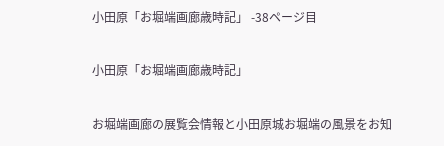小田原「お堀端画廊歳時記」 -38ページ目

小田原「お堀端画廊歳時記」

お堀端画廊の展覧会情報と小田原城お堀端の風景をお知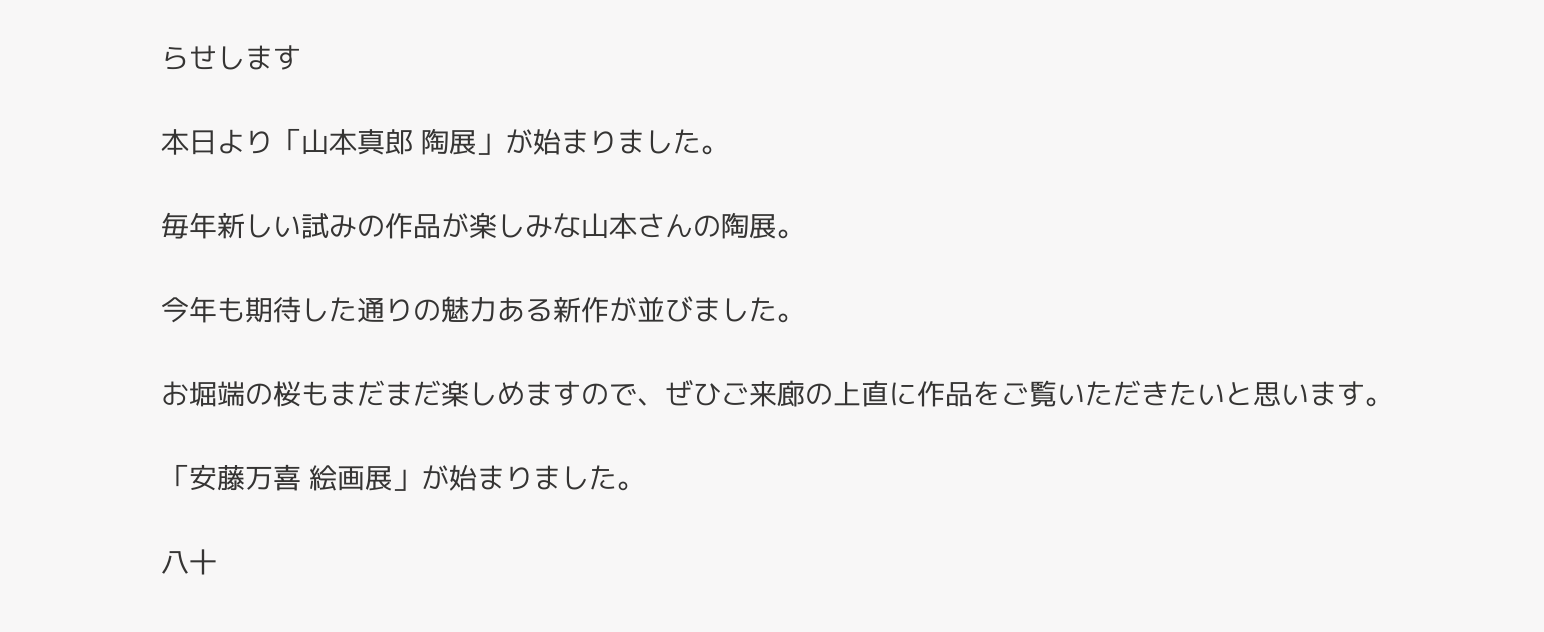らせします

本日より「山本真郎 陶展」が始まりました。

毎年新しい試みの作品が楽しみな山本さんの陶展。

今年も期待した通りの魅力ある新作が並びました。

お堀端の桜もまだまだ楽しめますので、ぜひご来廊の上直に作品をご覧いただきたいと思います。

「安藤万喜 絵画展」が始まりました。

八十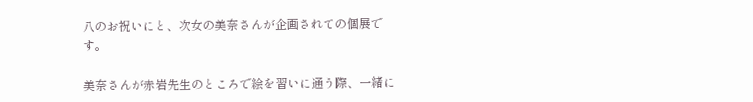八のお祝いにと、次女の美奈さんが企画されての個展です。

美奈さんが赤岩先生のところで絵を習いに通う際、一緒に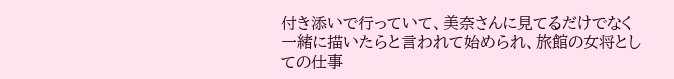付き添いで行っていて、美奈さんに見てるだけでなく一緒に描いたらと言われて始められ、旅館の女将としての仕事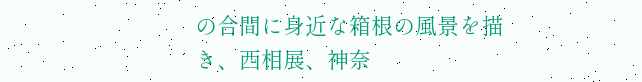の合間に身近な箱根の風景を描き、西相展、神奈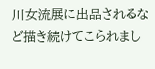川女流展に出品されるなど描き続けてこられまし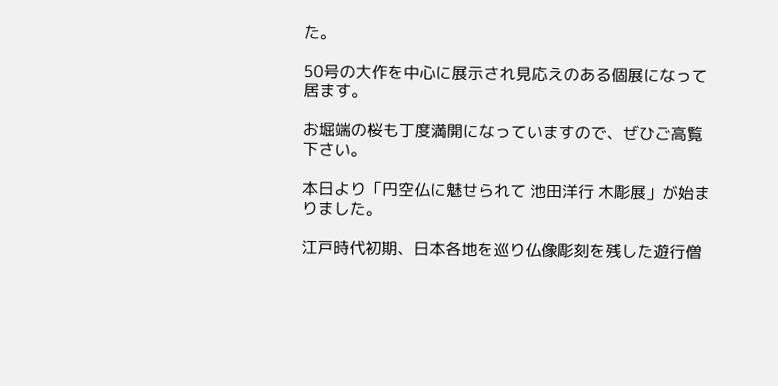た。

50号の大作を中心に展示され見応えのある個展になって居ます。

お堀端の桜も丁度満開になっていますので、ぜひご高覧下さい。

本日より「円空仏に魅せられて 池田洋行 木彫展」が始まりました。

江戸時代初期、日本各地を巡り仏像彫刻を残した遊行僧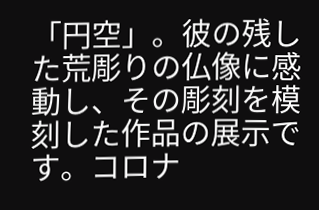「円空」。彼の残した荒彫りの仏像に感動し、その彫刻を模刻した作品の展示です。コロナ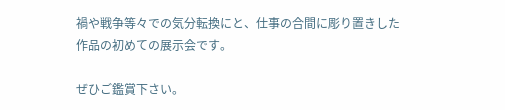禍や戦争等々での気分転換にと、仕事の合間に彫り置きした作品の初めての展示会です。

ぜひご鑑賞下さい。